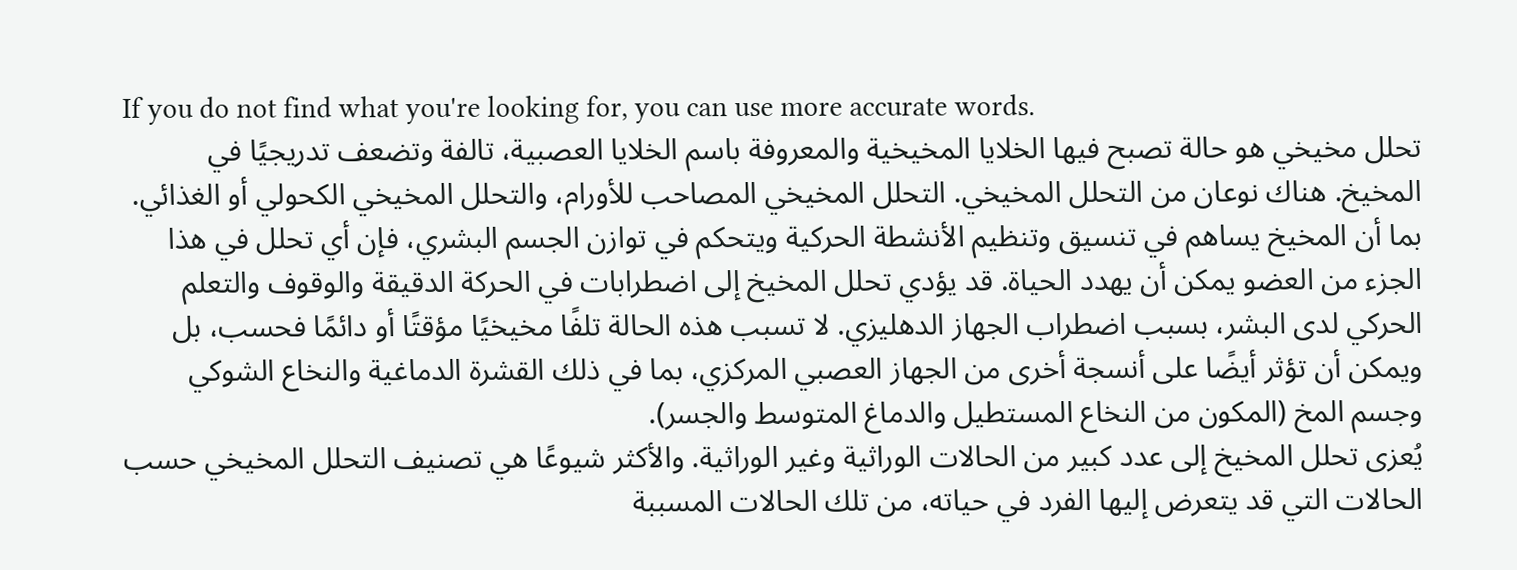If you do not find what you're looking for, you can use more accurate words.
تحلل مخيخي هو حالة تصبح فيها الخلايا المخيخية والمعروفة باسم الخلايا العصبية، تالفة وتضعف تدريجيًا في المخيخ. هناك نوعان من التحلل المخيخي. التحلل المخيخي المصاحب للأورام، والتحلل المخيخي الكحولي أو الغذائي. بما أن المخيخ يساهم في تنسيق وتنظيم الأنشطة الحركية ويتحكم في توازن الجسم البشري، فإن أي تحلل في هذا الجزء من العضو يمكن أن يهدد الحياة. قد يؤدي تحلل المخيخ إلى اضطرابات في الحركة الدقيقة والوقوف والتعلم الحركي لدى البشر، بسبب اضطراب الجهاز الدهليزي. لا تسبب هذه الحالة تلفًا مخيخيًا مؤقتًا أو دائمًا فحسب، بل ويمكن أن تؤثر أيضًا على أنسجة أخرى من الجهاز العصبي المركزي، بما في ذلك القشرة الدماغية والنخاع الشوكي وجسم المخ (المكون من النخاع المستطيل والدماغ المتوسط والجسر).
يُعزى تحلل المخيخ إلى عدد كبير من الحالات الوراثية وغير الوراثية. والأكثر شيوعًا هي تصنيف التحلل المخيخي حسب الحالات التي قد يتعرض إليها الفرد في حياته، من تلك الحالات المسببة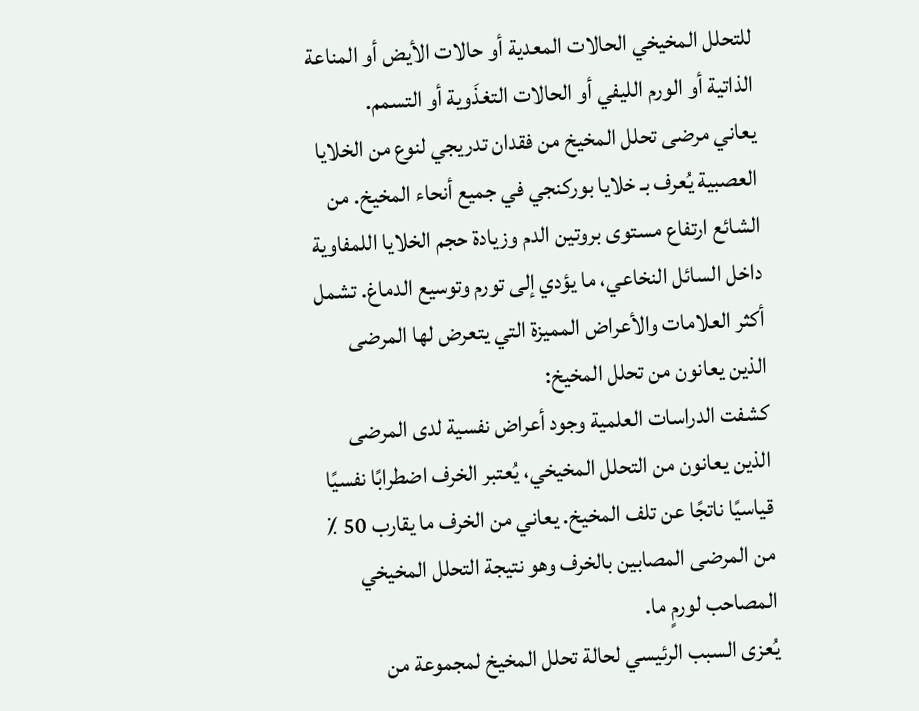للتحلل المخيخي الحالات المعدية أو حالات الأيض أو المناعة الذاتية أو الورم الليفي أو الحالات التغذَوية أو التسمم.
يعاني مرضى تحلل المخيخ من فقدان تدريجي لنوع من الخلايا العصبية يُعرف بـ خلايا بوركنجي في جميع أنحاء المخيخ. من الشائع ارتفاع مستوى بروتين الدم وزيادة حجم الخلايا اللمفاوية داخل السائل النخاعي، ما يؤدي إلى تورم وتوسيع الدماغ. تشمل أكثر العلامات والأعراض المميزة التي يتعرض لها المرضى الذين يعانون من تحلل المخيخ:
كشفت الدراسات العلمية وجود أعراض نفسية لدى المرضى الذين يعانون من التحلل المخيخي، يُعتبر الخرف اضطرابًا نفسيًا قياسيًا ناتجًا عن تلف المخيخ. يعاني من الخرف ما يقارب 50 ٪ من المرضى المصابين بالخرف وهو نتيجة التحلل المخيخي المصاحب لورمٍ ما.
يُعزى السبب الرئيسي لحالة تحلل المخيخ لمجموعة من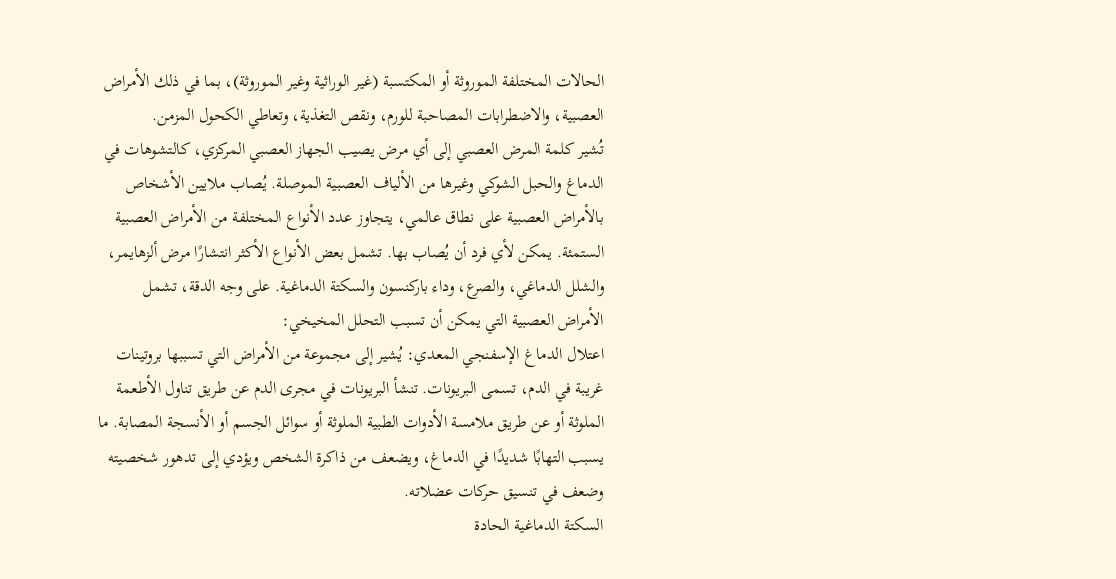الحالات المختلفة الموروثة أو المكتسبة (غير الوراثية وغير الموروثة)، بما في ذلك الأمراض العصبية، والاضطرابات المصاحبة للورم، ونقص التغذية، وتعاطي الكحول المزمن.
تُشير كلمة المرض العصبي إلى أي مرض يصيب الجهاز العصبي المركزي، كالتشوهات في الدماغ والحبل الشوكي وغيرها من الألياف العصبية الموصلة. يُصاب ملايين الأشخاص بالأمراض العصبية على نطاق عالمي، يتجاوز عدد الأنواع المختلفة من الأمراض العصبية الستمئة. يمكن لأي فرد أن يُصاب بها. تشمل بعض الأنواع الأكثر انتشارًا مرض ألزهايمر، والشلل الدماغي، والصرع، وداء باركنسون والسكتة الدماغية. على وجه الدقة، تشمل الأمراض العصبية التي يمكن أن تسبب التحلل المخيخي:
اعتلال الدماغ الإسفنجي المعدي: يُشير إلى مجموعة من الأمراض التي تسببها بروتينات غريبة في الدم، تسمى البريونات. تنشأ البريونات في مجرى الدم عن طريق تناول الأطعمة الملوثة أو عن طريق ملامسة الأدوات الطبية الملوثة أو سوائل الجسم أو الأنسجة المصابة. ما يسبب التهابًا شديدًا في الدماغ، ويضعف من ذاكرة الشخص ويؤدي إلى تدهور شخصيته وضعف في تنسيق حركات عضلاته.
السكتة الدماغية الحادة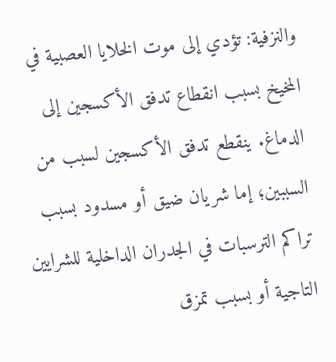والنزفية: تؤدي إلى موت الخلايا العصبية في المخيخ بسبب انقطاع تدفق الأكسجين إلى الدماغ. ينقطع تدفق الأكسجين لسبب من السببين؛ إما شريان ضيق أو مسدود بسبب تراكم الترسبات في الجدران الداخلية للشرايين التاجية أو بسبب تمزق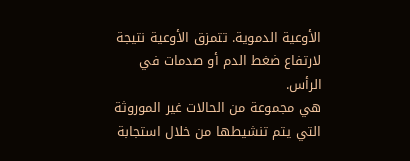الأوعية الدموية. تتمزق الأوعية نتيجة لارتفاع ضغط الدم أو صدمات في الرأس.
هي مجموعة من الحالات غير الموروثة التي يتم تنشيطها من خلال استجابة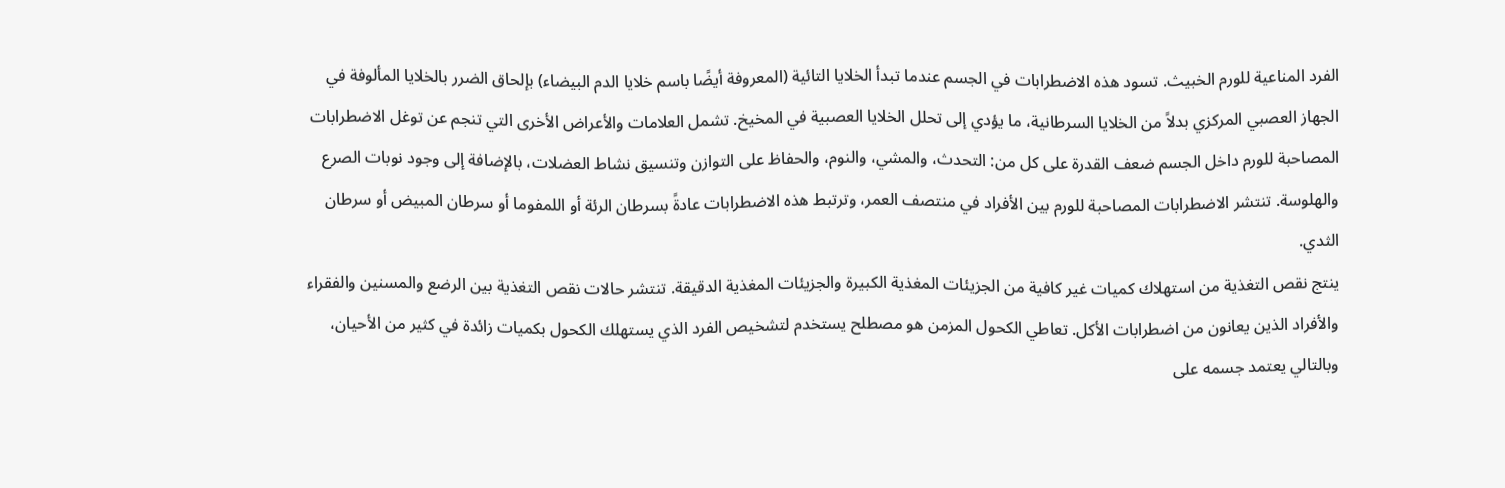الفرد المناعية للورم الخبيث. تسود هذه الاضطرابات في الجسم عندما تبدأ الخلايا التائية (المعروفة أيضًا باسم خلايا الدم البيضاء) بإلحاق الضرر بالخلايا المألوفة في الجهاز العصبي المركزي بدلاً من الخلايا السرطانية، ما يؤدي إلى تحلل الخلايا العصبية في المخيخ. تشمل العلامات والأعراض الأخرى التي تنجم عن توغل الاضطرابات المصاحبة للورم داخل الجسم ضعف القدرة على كل من: التحدث، والمشي، والنوم، والحفاظ على التوازن وتنسيق نشاط العضلات، بالإضافة إلى وجود نوبات الصرع والهلوسة. تنتشر الاضطرابات المصاحبة للورم بين الأفراد في منتصف العمر، وترتبط هذه الاضطرابات عادةً بسرطان الرئة أو اللمفوما أو سرطان المبيض أو سرطان الثدي.
ينتج نقص التغذية من استهلاك كميات غير كافية من الجزيئات المغذية الكبيرة والجزيئات المغذية الدقيقة. تنتشر حالات نقص التغذية بين الرضع والمسنين والفقراء والأفراد الذين يعانون من اضطرابات الأكل. تعاطي الكحول المزمن هو مصطلح يستخدم لتشخيص الفرد الذي يستهلك الكحول بكميات زائدة في كثير من الأحيان، وبالتالي يعتمد جسمه على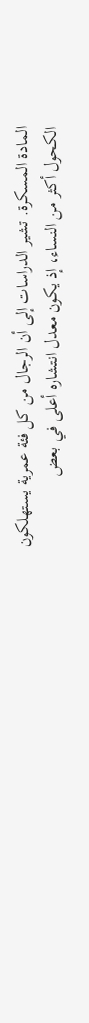المادة المسكرة. تشير الدراسات إلى أن الرجال من كل فئة عمرية يستهلكون الكحول أكثر من النساء، إذ يكون معدل انتشاره أعلى في بعض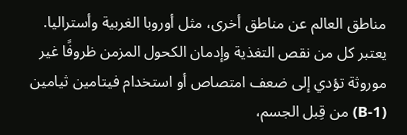مناطق العالم عن مناطق أخرى، مثل أوروبا الغربية وأستراليا. يعتبر كل من نقص التغذية وإدمان الكحول المزمن ظروفًا غير موروثة تؤدي إلى ضعف امتصاص أو استخدام فيتامين ثيامين (B-1) من قِبل الجسم،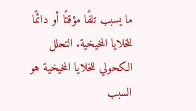ما يسبب تلفًا مؤقتًا أو دائمًا للخلايا المخيخية. التحلل الكحولي للخلايا المخيخية هو السبب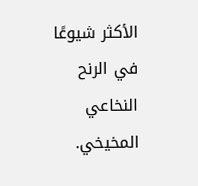الأكثر شيوعًا في الرنح النخاعي المخيخي.